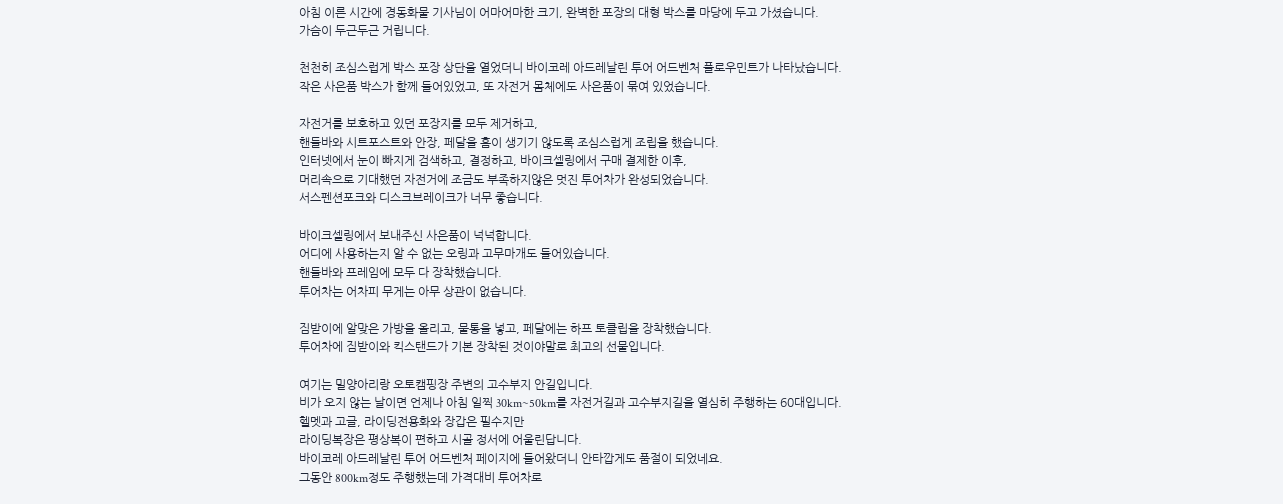아침 이른 시간에 경동화물 기사님이 어마어마한 크기, 완벽한 포장의 대형 박스를 마당에 두고 가셨습니다.
가슴이 두근두근 거립니다.

천천히 조심스럽게 박스 포장 상단을 열었더니 바이코레 아드레날린 투어 어드벤처 플로우민트가 나타났습니다.
작은 사은품 박스가 함께 들어있었고, 또 자전거 몸체에도 사은품이 묶여 있었습니다.

자전거를 보호하고 있던 포장지를 모두 제거하고,
핸들바와 시트포스트와 안장, 페달을 흠이 생기기 않도록 조심스럽게 조립을 했습니다.
인터넷에서 눈이 빠지게 검색하고, 결정하고, 바이크셀링에서 구매 결제한 이후,
머리속으로 기대했던 자전거에 조금도 부족하지않은 멋진 투어차가 완성되었습니다.
서스펜션포크와 디스크브레이크가 너무 좋습니다.

바이크셀링에서 보내주신 사은품이 넉넉합니다.
어디에 사용하는지 알 수 없는 오링과 고무마개도 들어있습니다.
핸들바와 프레임에 모두 다 장착했습니다.
투어차는 어차피 무게는 아무 상관이 없습니다.

짐받이에 알맞은 가방을 올리고, 물통을 넣고, 페달에는 하프 토클립을 장착했습니다.
투어차에 짐받이와 킥스탠드가 기본 장착된 것이야말로 최고의 선물입니다.

여기는 밀양아리랑 오토캠핑장 주변의 고수부지 안길입니다.
비가 오지 않는 날이면 언제나 아침 일찍 30km~50km를 자전거길과 고수부지길을 열심히 주행하는 60대입니다.
헬멧과 고글, 라이딩전용화와 장갑은 필수지만
라이딩복장은 평상복이 편하고 시골 정서에 어울린답니다.
바이코레 아드레날린 투어 어드벤처 페이지에 들어왔더니 안타깝게도 품절이 되었네요.
그동안 800km정도 주행했는데 가격대비 투어차로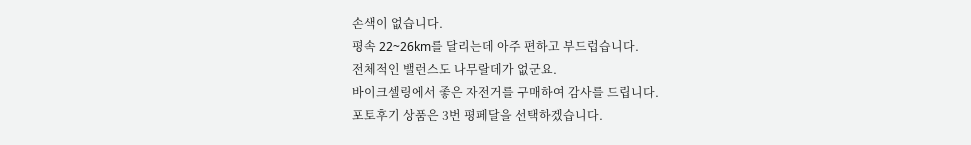손색이 없습니다.
평속 22~26km를 달리는데 아주 편하고 부드럽습니다.
전체적인 밸런스도 나무랄데가 없군요.
바이크셀링에서 좋은 자전거를 구매하여 감사를 드립니다.
포토후기 상품은 3번 평페달을 선택하겠습니다.